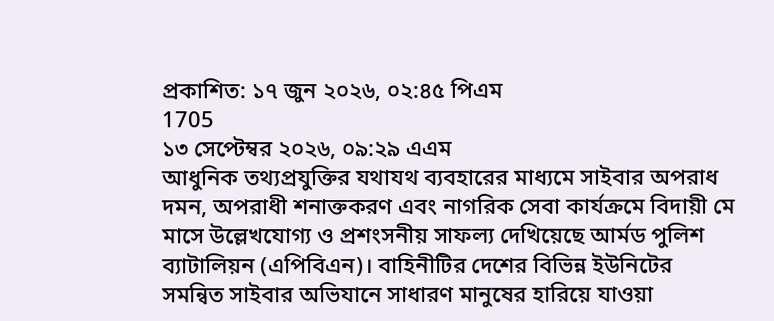প্রকাশিত: ১৭ জুন ২০২৬, ০২:৪৫ পিএম
1705
১৩ সেপ্টেম্বর ২০২৬, ০৯:২৯ এএম
আধুনিক তথ্যপ্রযুক্তির যথাযথ ব্যবহারের মাধ্যমে সাইবার অপরাধ দমন, অপরাধী শনাক্তকরণ এবং নাগরিক সেবা কার্যক্রমে বিদায়ী মে মাসে উল্লেখযোগ্য ও প্রশংসনীয় সাফল্য দেখিয়েছে আর্মড পুলিশ ব্যাটালিয়ন (এপিবিএন)। বাহিনীটির দেশের বিভিন্ন ইউনিটের সমন্বিত সাইবার অভিযানে সাধারণ মানুষের হারিয়ে যাওয়া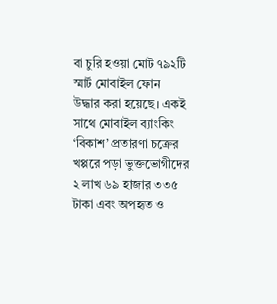বা চুরি হওয়া মোট ৭৯২টি স্মার্ট মোবাইল ফোন উদ্ধার করা হয়েছে। একই সাথে মোবাইল ব্যাংকিং ‘বিকাশ’ প্রতারণা চক্রের খপ্পরে পড়া ভুক্তভোগীদের ২ লাখ ৬৯ হাজার ৩৩৫ টাকা এবং অপহৃত ও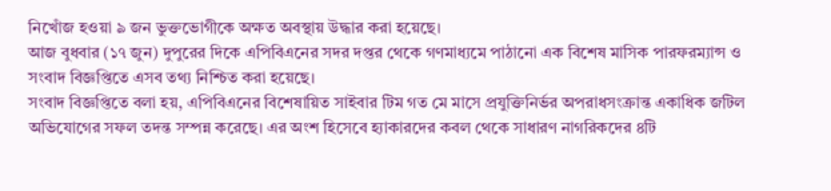নিখোঁজ হওয়া ৯ জন ভুক্তভোগীকে অক্ষত অবস্থায় উদ্ধার করা হয়েছে।
আজ বুধবার (১৭ জুন) দুপুরের দিকে এপিবিএনের সদর দপ্তর থেকে গণমাধ্যমে পাঠানো এক বিশেষ মাসিক পারফরম্যান্স ও সংবাদ বিজ্ঞপ্তিতে এসব তথ্য নিশ্চিত করা হয়েছে।
সংবাদ বিজ্ঞপ্তিতে বলা হয়, এপিবিএনের বিশেষায়িত সাইবার টিম গত মে মাসে প্রযুক্তিনির্ভর অপরাধসংক্রান্ত একাধিক জটিল অভিযোগের সফল তদন্ত সম্পন্ন করেছে। এর অংশ হিসেবে হ্যাকারদের কবল থেকে সাধারণ নাগরিকদের ৪টি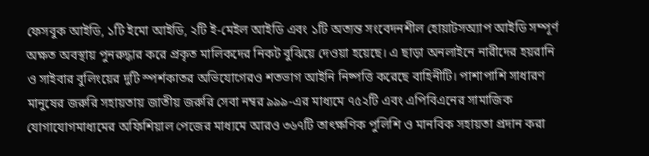ফেসবুক আইডি, ১টি ইমো আইডি, ২টি ই-মেইল আইডি এবং ১টি অত্যন্ত সংবেদনশীল হোয়াটসঅ্যাপ আইডি সম্পূর্ণ অক্ষত অবস্থায় পুনরুদ্ধার করে প্রকৃত মালিকদের নিকট বুঝিয়ে দেওয়া হয়েছে। এ ছাড়া অনলাইনে নারীদের হয়রানি ও সাইবার বুলিংয়ের দুটি স্পর্শকাতর অভিযোগেরও শতভাগ আইনি নিষ্পত্তি করেছে বাহিনীটি। পাশাপাশি সাধারণ মানুষের জরুরি সহায়তায় জাতীয় জরুরি সেবা নম্বর ৯৯৯-এর মাধ্যমে ৭৫২টি এবং এপিবিএনের সামাজিক যোগাযোগমাধ্যমের অফিশিয়াল পেজের মাধ্যমে আরও ৩৬৭টি তাৎক্ষণিক পুলিশি ও মানবিক সহায়তা প্রদান করা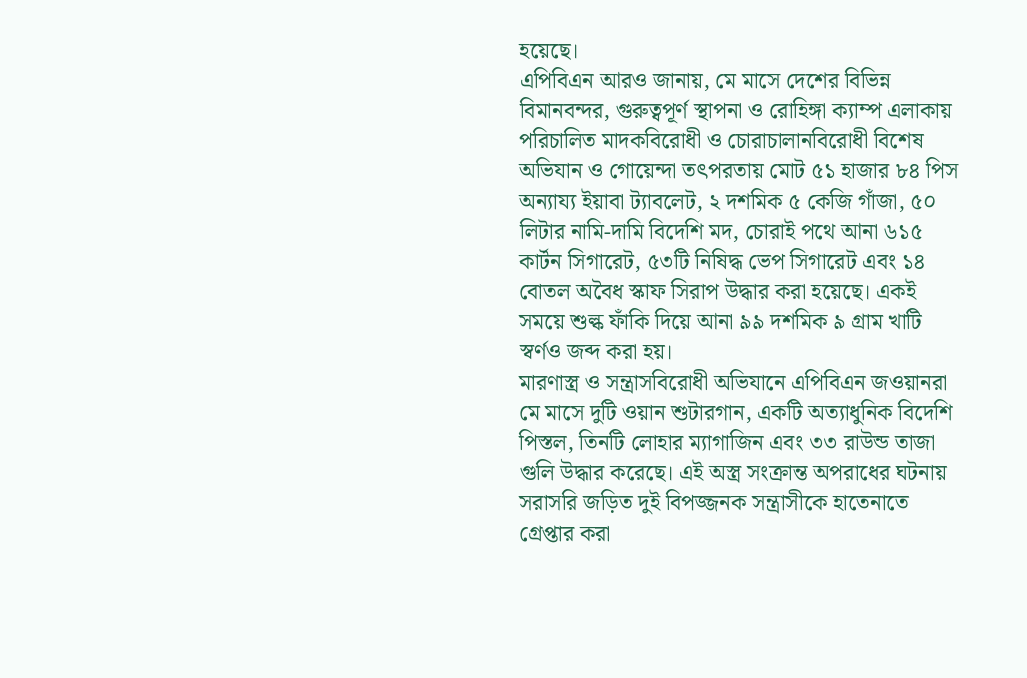হয়েছে।
এপিবিএন আরও জানায়, মে মাসে দেশের বিভিন্ন বিমানবন্দর, গুরুত্বপূর্ণ স্থাপনা ও রোহিঙ্গা ক্যাম্প এলাকায় পরিচালিত মাদকবিরোধী ও চোরাচালানবিরোধী বিশেষ অভিযান ও গোয়েন্দা তৎপরতায় মোট ৫১ হাজার ৮৪ পিস অন্যায্য ইয়াবা ট্যাবলেট, ২ দশমিক ৫ কেজি গাঁজা, ৫০ লিটার নামি-দামি বিদেশি মদ, চোরাই পথে আনা ৬১৫ কার্টন সিগারেট, ৫৩টি নিষিদ্ধ ভেপ সিগারেট এবং ১৪ বোতল অবৈধ স্কাফ সিরাপ উদ্ধার করা হয়েছে। একই সময়ে শুল্ক ফাঁকি দিয়ে আনা ৯৯ দশমিক ৯ গ্রাম খাটি স্বর্ণও জব্দ করা হয়।
মারণাস্ত্র ও সন্ত্রাসবিরোধী অভিযানে এপিবিএন জওয়ানরা মে মাসে দুটি ওয়ান শুটারগান, একটি অত্যাধুনিক বিদেশি পিস্তল, তিনটি লোহার ম্যাগাজিন এবং ৩৩ রাউন্ড তাজা গুলি উদ্ধার করেছে। এই অস্ত্র সংক্রান্ত অপরাধের ঘটনায় সরাসরি জড়িত দুই বিপজ্জনক সন্ত্রাসীকে হাতেনাতে গ্রেপ্তার করা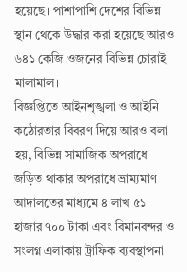হয়েছে। পাশাপাশি দেশের বিভিন্ন স্থান থেকে উদ্ধার করা হয়েছে আরও ৬৪১ কেজি ওজনের বিভিন্ন চোরাই মালামাল।
বিজ্ঞপ্তিতে আইনশৃঙ্খলা ও আইনি কঠোরতার বিবরণ দিয়ে আরও বলা হয়, বিভিন্ন সামাজিক অপরাধে জড়িত থাকার অপরাধে ভ্রাম্যমাণ আদালতের মাধ্যমে ৪ লাখ ৫১ হাজার ৭০০ টাকা এবং বিমানবন্দর ও সংলগ্ন এলাকায় ট্রাফিক ব্যবস্থাপনা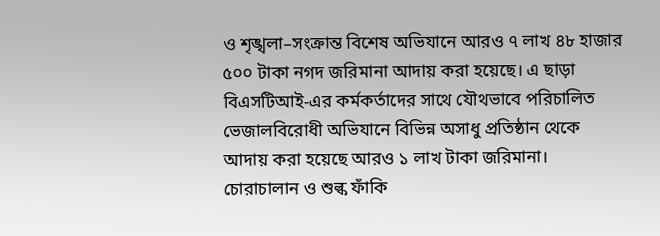ও শৃঙ্খলা–সংক্রান্ত বিশেষ অভিযানে আরও ৭ লাখ ৪৮ হাজার ৫০০ টাকা নগদ জরিমানা আদায় করা হয়েছে। এ ছাড়া বিএসটিআই-এর কর্মকর্তাদের সাথে যৌথভাবে পরিচালিত ভেজালবিরোধী অভিযানে বিভিন্ন অসাধু প্রতিষ্ঠান থেকে আদায় করা হয়েছে আরও ১ লাখ টাকা জরিমানা।
চোরাচালান ও শুল্ক ফাঁকি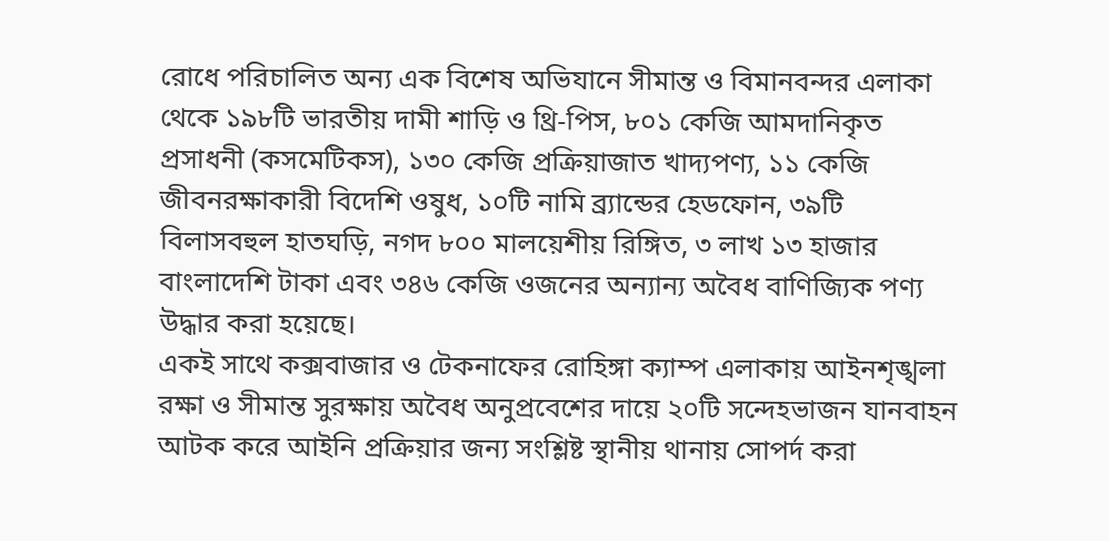রোধে পরিচালিত অন্য এক বিশেষ অভিযানে সীমান্ত ও বিমানবন্দর এলাকা থেকে ১৯৮টি ভারতীয় দামী শাড়ি ও থ্রি-পিস, ৮০১ কেজি আমদানিকৃত প্রসাধনী (কসমেটিকস), ১৩০ কেজি প্রক্রিয়াজাত খাদ্যপণ্য, ১১ কেজি জীবনরক্ষাকারী বিদেশি ওষুধ, ১০টি নামি ব্র্যান্ডের হেডফোন, ৩৯টি বিলাসবহুল হাতঘড়ি, নগদ ৮০০ মালয়েশীয় রিঙ্গিত, ৩ লাখ ১৩ হাজার বাংলাদেশি টাকা এবং ৩৪৬ কেজি ওজনের অন্যান্য অবৈধ বাণিজ্যিক পণ্য উদ্ধার করা হয়েছে।
একই সাথে কক্সবাজার ও টেকনাফের রোহিঙ্গা ক্যাম্প এলাকায় আইনশৃঙ্খলা রক্ষা ও সীমান্ত সুরক্ষায় অবৈধ অনুপ্রবেশের দায়ে ২০টি সন্দেহভাজন যানবাহন আটক করে আইনি প্রক্রিয়ার জন্য সংশ্লিষ্ট স্থানীয় থানায় সোপর্দ করা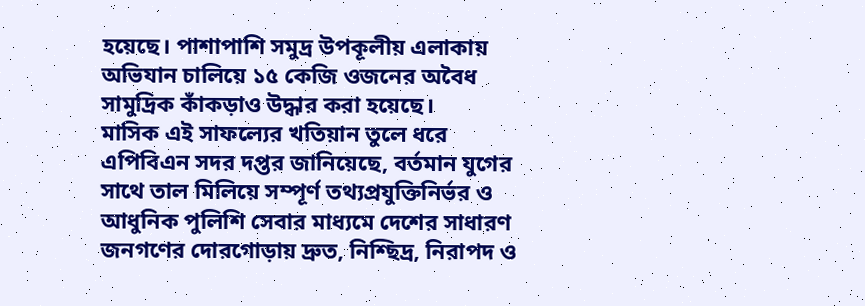হয়েছে। পাশাপাশি সমুদ্র উপকূলীয় এলাকায় অভিযান চালিয়ে ১৫ কেজি ওজনের অবৈধ সামুদ্রিক কাঁকড়াও উদ্ধার করা হয়েছে।
মাসিক এই সাফল্যের খতিয়ান তুলে ধরে এপিবিএন সদর দপ্তর জানিয়েছে, বর্তমান যুগের সাথে তাল মিলিয়ে সম্পূর্ণ তথ্যপ্রযুক্তিনির্ভর ও আধুনিক পুলিশি সেবার মাধ্যমে দেশের সাধারণ জনগণের দোরগোড়ায় দ্রুত, নিশ্ছিদ্র, নিরাপদ ও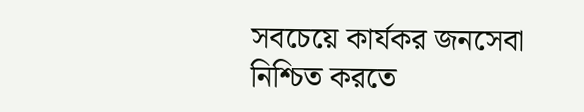সবচেয়ে কার্যকর জনসেবা নিশ্চিত করতে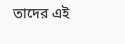তাদের এই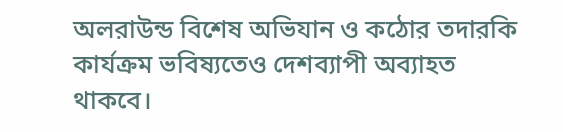অলরাউন্ড বিশেষ অভিযান ও কঠোর তদারকি কার্যক্রম ভবিষ্যতেও দেশব্যাপী অব্যাহত থাকবে।